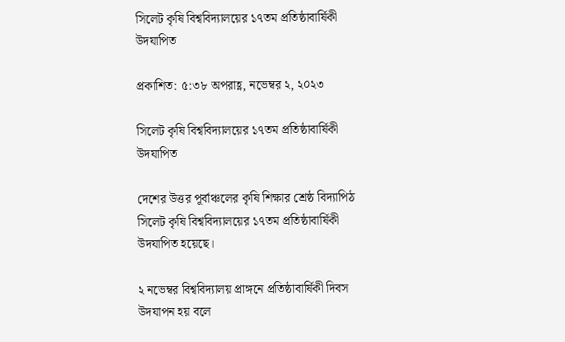সিলেট কৃষি বিশ্ববিদ্যালয়ের ১৭তম প্রতিষ্ঠাবার্ষিকী উদযাপিত

প্রকাশিত: ৫:৩৮ অপরাহ্ণ, নভেম্বর ২, ২০২৩

সিলেট কৃষি বিশ্ববিদ্যালয়ের ১৭তম প্রতিষ্ঠাবার্ষিকী উদযাপিত

দেশের উত্তর পূর্বাঞ্চলের কৃষি শিক্ষার শ্রেষ্ঠ বিদ্যাপিঠ সিলেট কৃষি বিশ্ববিদ্যালয়ের ১৭তম প্রতিষ্ঠাবার্ষিকী উদযাপিত হয়েছে।

২ নভেম্বর বিশ্ববিদ্যালয় প্রাঙ্গনে প্রতিষ্ঠাবার্ষিকী দিবস উদযাপন হয় বলে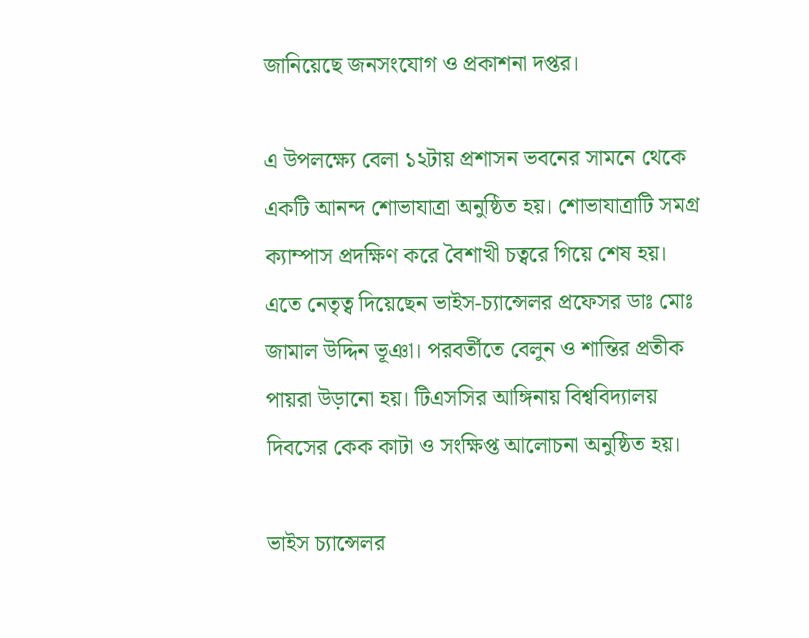জানিয়েছে জনসংযোগ ও প্রকাশনা দপ্তর।

এ উপলক্ষ্যে বেলা ১২টায় প্রশাসন ভবনের সামনে থেকে একটি আনন্দ শোভাযাত্রা অনুষ্ঠিত হয়। শোভাযাত্রাটি সমগ্র ক্যাম্পাস প্রদক্ষিণ করে বৈশাখী চত্বরে গিয়ে শেষ হয়। এতে নেতৃত্ব দিয়েছেন ভাইস-চ্যান্সেলর প্রফেসর ডাঃ মোঃ জামাল উদ্দিন ভূঞা। পরবর্তীতে বেলুন ও শান্তির প্রতীক পায়রা উড়ানো হয়। টিএসসির আঙ্গিনায় বিশ্ববিদ্যালয় দিবসের কেক কাটা ও সংক্ষিপ্ত আলোচনা অনুষ্ঠিত হয়।

ভাইস চ্যান্সেলর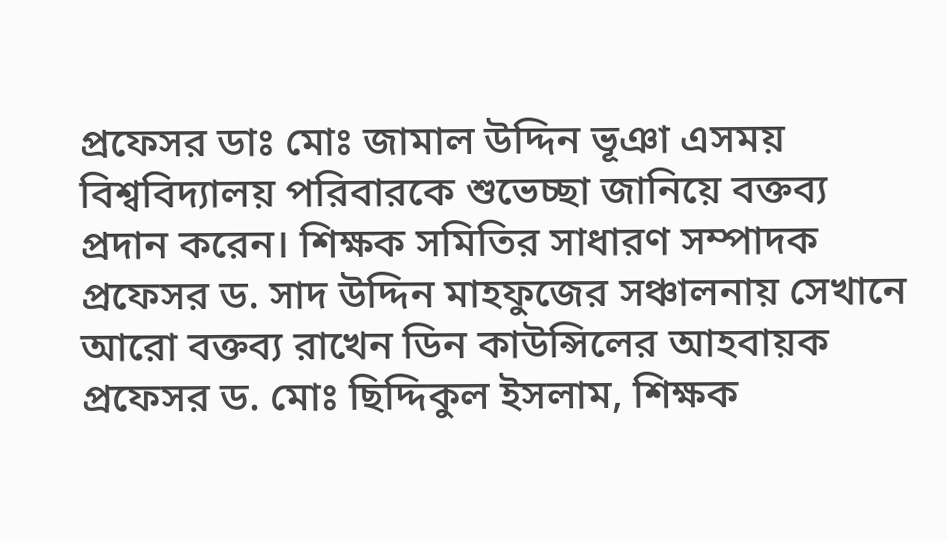প্রফেসর ডাঃ মোঃ জামাল উদ্দিন ভূঞা এসময় বিশ্ববিদ্যালয় পরিবারকে শুভেচ্ছা জানিয়ে বক্তব্য প্রদান করেন। শিক্ষক সমিতির সাধারণ সম্পাদক প্রফেসর ড. সাদ উদ্দিন মাহফুজের সঞ্চালনায় সেখানে আরো বক্তব্য রাখেন ডিন কাউন্সিলের আহবায়ক প্রফেসর ড. মোঃ ছিদ্দিকুল ইসলাম, শিক্ষক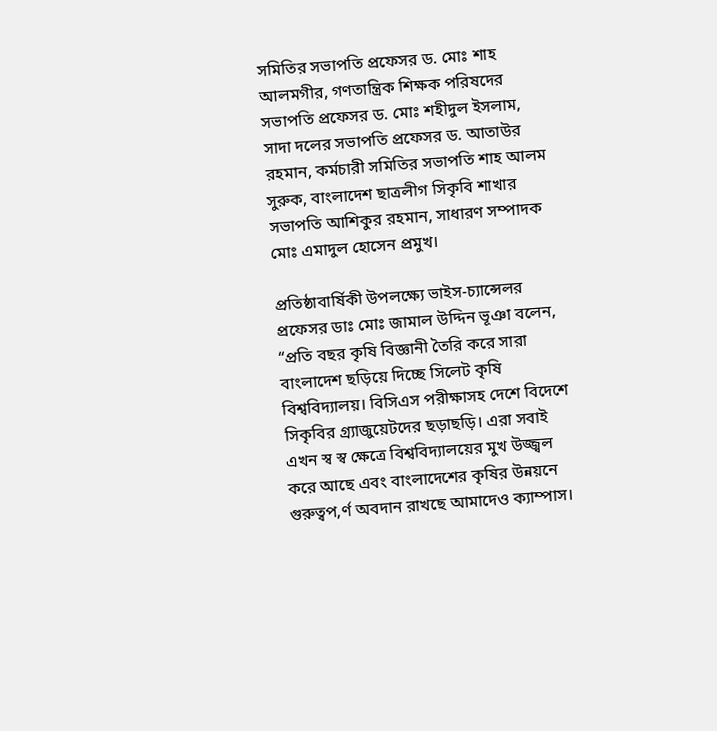সমিতির সভাপতি প্রফেসর ড. মোঃ শাহ আলমগীর, গণতান্ত্রিক শিক্ষক পরিষদের সভাপতি প্রফেসর ড. মোঃ শহীদুল ইসলাম, সাদা দলের সভাপতি প্রফেসর ড. আতাউর রহমান, কর্মচারী সমিতির সভাপতি শাহ আলম সুরুক, বাংলাদেশ ছাত্রলীগ সিকৃবি শাখার সভাপতি আশিকুর রহমান, সাধারণ সম্পাদক মোঃ এমাদুল হোসেন প্রমুখ।

প্রতিষ্ঠাবার্ষিকী উপলক্ষ্যে ভাইস-চ্যান্সেলর প্রফেসর ডাঃ মোঃ জামাল উদ্দিন ভূঞা বলেন, “প্রতি বছর কৃষি বিজ্ঞানী তৈরি করে সারা বাংলাদেশ ছড়িয়ে দিচ্ছে সিলেট কৃষি বিশ্ববিদ্যালয়। বিসিএস পরীক্ষাসহ দেশে বিদেশে সিকৃবির গ্র্যাজুয়েটদের ছড়াছড়ি। এরা সবাই এখন স্ব স্ব ক্ষেত্রে বিশ্ববিদ্যালয়ের মুখ উজ্জ্বল করে আছে এবং বাংলাদেশের কৃষির উন্নয়নে গুরুত্বপ‚র্ণ অবদান রাখছে আমাদেও ক্যাম্পাস।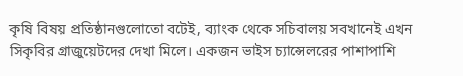কৃষি বিষয় প্রতিষ্ঠানগুলোতো বটেই, ব্যাংক থেকে সচিবালয় সবখানেই এখন সিকৃবির গ্রাজুয়েটদের দেখা মিলে। একজন ভাইস চ্যান্সেলরের পাশাপাশি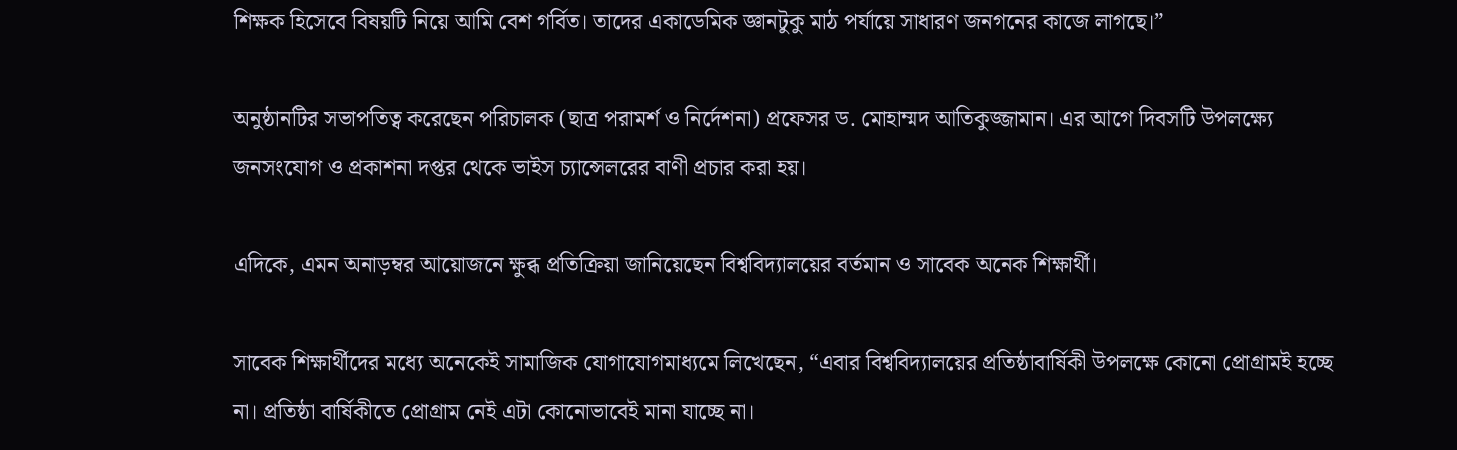শিক্ষক হিসেবে বিষয়টি নিয়ে আমি বেশ গর্বিত। তাদের একাডেমিক জ্ঞানটুকু মাঠ পর্যায়ে সাধারণ জনগনের কাজে লাগছে।”

অনুষ্ঠানটির সভাপতিত্ব করেছেন পরিচালক (ছাত্র পরামর্শ ও নির্দেশনা) প্রফেসর ড. মোহাম্মদ আতিকুজ্জামান। এর আগে দিবসটি উপলক্ষ্যে জনসংযোগ ও প্রকাশনা দপ্তর থেকে ভাইস চ্যান্সেলরের বাণী প্রচার করা হয়।

এদিকে, এমন অনাড়ম্বর আয়োজনে ক্ষুব্ধ প্রতিক্রিয়া জানিয়েছেন বিশ্ববিদ্যালয়ের বর্তমান ও সাবেক অনেক শিক্ষার্থী।

সাবেক শিক্ষার্থীদের মধ্যে অনেকেই সামাজিক যোগাযোগমাধ্যমে লিখেছেন, “এবার বিশ্ববিদ্যালয়ের প্রতিষ্ঠাবার্ষিকী উপলক্ষে কোনো প্রোগ্রামই হচ্ছে না। প্রতিষ্ঠা বার্ষিকীতে প্রোগ্রাম নেই এটা কোনোভাবেই মানা যাচ্ছে না।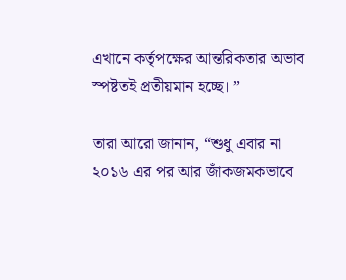এখানে কর্তৃপক্ষের আন্তরিকতার অভাব স্পষ্টতই প্রতীয়মান হচ্ছে। ”

তারা আরো জানান, “শুধু এবার না ২০১৬ এর পর আর জাঁকজমকভাবে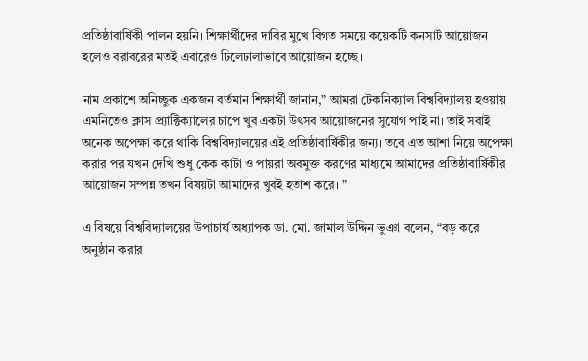প্রতিষ্ঠাবার্ষিকী পালন হয়নি। শিক্ষার্থীদের দাবির মুখে বিগত সময়ে কয়েকটি কনসার্ট আয়োজন হলেও বরাবরের মতই এবারেও ঢিলেঢালাভাবে আয়োজন হচ্ছে।

নাম প্রকাশে অনিচ্ছুক একজন বর্তমান শিক্ষার্থী জানান,” আমরা টেকনিক্যাল বিশ্ববিদ্যালয় হওয়ায় এমনিতেও ক্লাস প্র‍্যাক্টিক্যালের চাপে খুব একটা উৎসব আয়োজনের সুযোগ পাই না। তাই সবাই অনেক অপেক্ষা করে থাকি বিশ্ববিদ্যালয়ের এই প্রতিষ্ঠাবার্ষিকীর জন্য। তবে এত আশা নিয়ে অপেক্ষা করার পর যখন দেখি শুধু কেক কাটা ও পায়রা অবমুক্ত করণের মাধ্যমে আমাদের প্রতিষ্ঠাবার্ষিকীর আয়োজন সম্পন্ন তখন বিষয়টা আমাদের খুবই হতাশ করে। ”

এ বিষয়ে বিশ্ববিদ্যালয়ের উপাচার্য অধ্যাপক ডা. মো. জামাল উদ্দিন ভুঞা বলেন, “বড় করে অনুষ্ঠান করার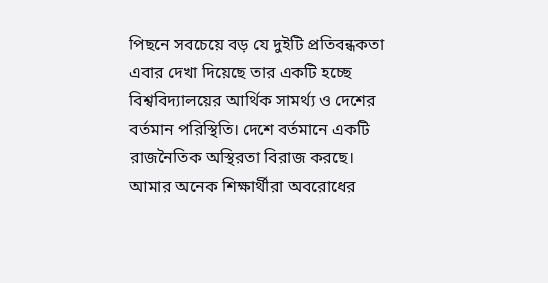পিছনে সবচেয়ে বড় যে দুইটি প্রতিবন্ধকতা এবার দেখা দিয়েছে তার একটি হচ্ছে বিশ্ববিদ্যালয়ের আর্থিক সামর্থ্য ও দেশের বর্তমান পরিস্থিতি। দেশে বর্তমানে একটি রাজনৈতিক অস্থিরতা বিরাজ করছে। আমার অনেক শিক্ষার্থীরা অবরোধের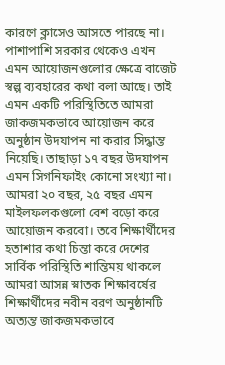কারণে ক্লাসেও আসতে পারছে না। পাশাপাশি সরকার থেকেও এখন এমন আয়োজনগুলোর ক্ষেত্রে বাজেট স্বল্প ব্যবহারের কথা বলা আছে। তাই এমন একটি পরিস্থিতিতে আমরা জাকজমকভাবে আয়োজন করে অনুষ্ঠান উদযাপন না করার সিদ্ধান্ত নিয়েছি। তাছাড়া ১৭ বছর উদযাপন এমন সিগনিফাইং কোনো সংখ্যা না। আমরা ২০ বছর, ২৫ বছর এমন মাইলফলকগুলো বেশ বড়ো করে আয়োজন করবো। তবে শিক্ষার্থীদের হতাশার কথা চিন্তা করে দেশের সার্বিক পরিস্থিতি শান্তিময় থাকলে আমরা আসন্ন স্নাতক শিক্ষাবর্ষের শিক্ষার্থীদের নবীন বরণ অনুষ্ঠানটি অত্যন্ত জাকজমকভাবে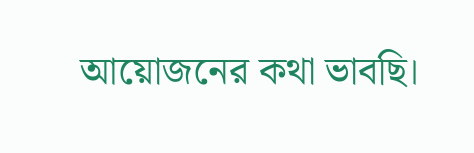আয়োজনের কথা ভাবছি।